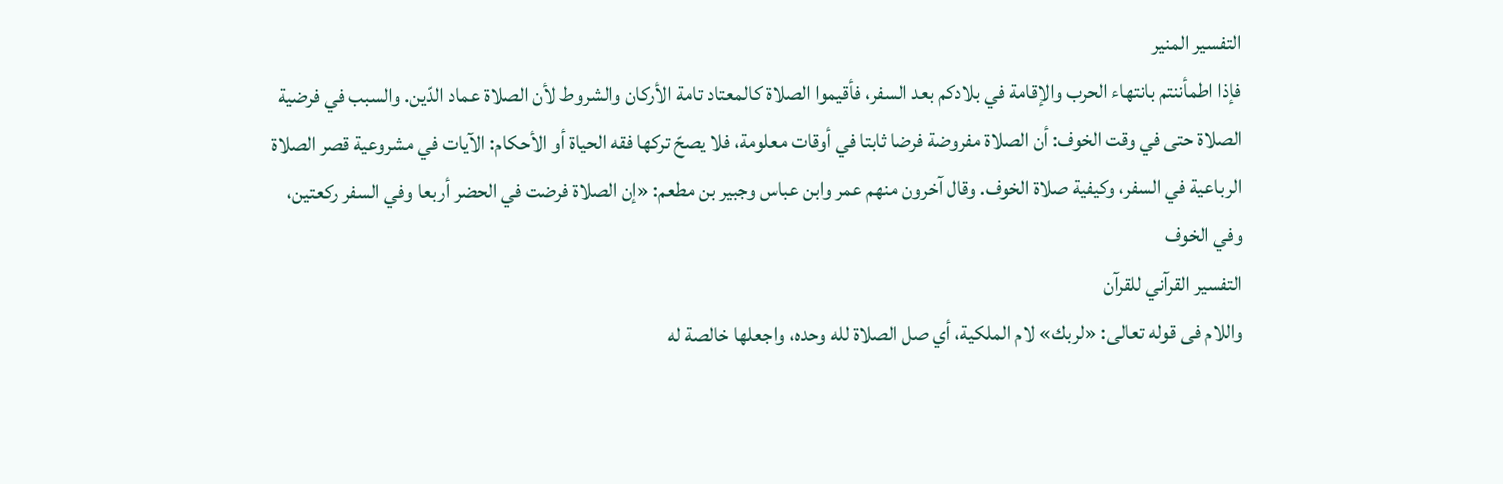التفسير المنير
فإذا اطمأننتم بانتهاء الحرب والإقامة في بلادكم بعد السفر، فأقيموا الصلاة كالمعتاد تامة الأركان والشروط لأن الصلاة عماد الدّين. والسبب في فرضية الصلاة حتى في وقت الخوف: أن الصلاة مفروضة فرضا ثابتا في أوقات معلومة، فلا يصحّ تركها فقه الحياة أو الأحكام: الآيات في مشروعية قصر الصلاة الرباعية في السفر، وكيفية صلاة الخوف. وقال آخرون منهم عمر وابن عباس وجبير بن مطعم: «إن الصلاة فرضت في الحضر أربعا وفي السفر ركعتين، وفي الخوف
التفسير القرآني للقرآن
واللام فى قوله تعالى: «لربك» لام الملكية، أي صل الصلاة لله وحده، واجعلها خالصة له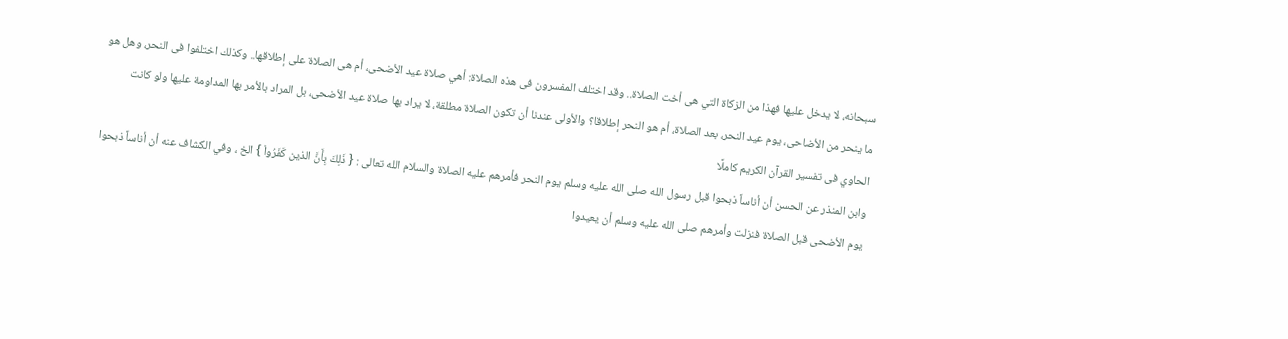سبحانه، لا يدخل عليها فهذا من الزكاة التي هى أخت الصلاة.. وقد اختلف المفسرون فى هذه الصلاة: أهي صلاة عيد الأضحى، أم هى الصلاة على إطلاقها.. وكذلك اختلفوا فى النحر، وهل هو ما ينحر من الأضاحى، يوم عيد النحر، بعد الصلاة، أم هو النحر إطلاقا؟ والأولى عندنا أن تكون الصلاة مطلقة، لا يراد بها صلاة عيد الأضحى، بل المراد بالأمر بها المداومة عليها ولو كانت
الحاوي فى تفسير القرآن الكريم كاملًا
وابن المنذر عن الحسن أن أناساً ذبحوا قبل رسول الله صلى الله عليه وسلم يوم النحر فأمرهم عليه الصلاة والسلام الله تعالى : { ذَلِكَ بِأَنَّ الذين كَفَرُواْ } الخ ، وفي الكشاف عنه أن أناساً ذبحوا يوم الأضحى قبل الصلاة فنزلت وأمرهم صلى الله عليه وسلم أن يعيدوا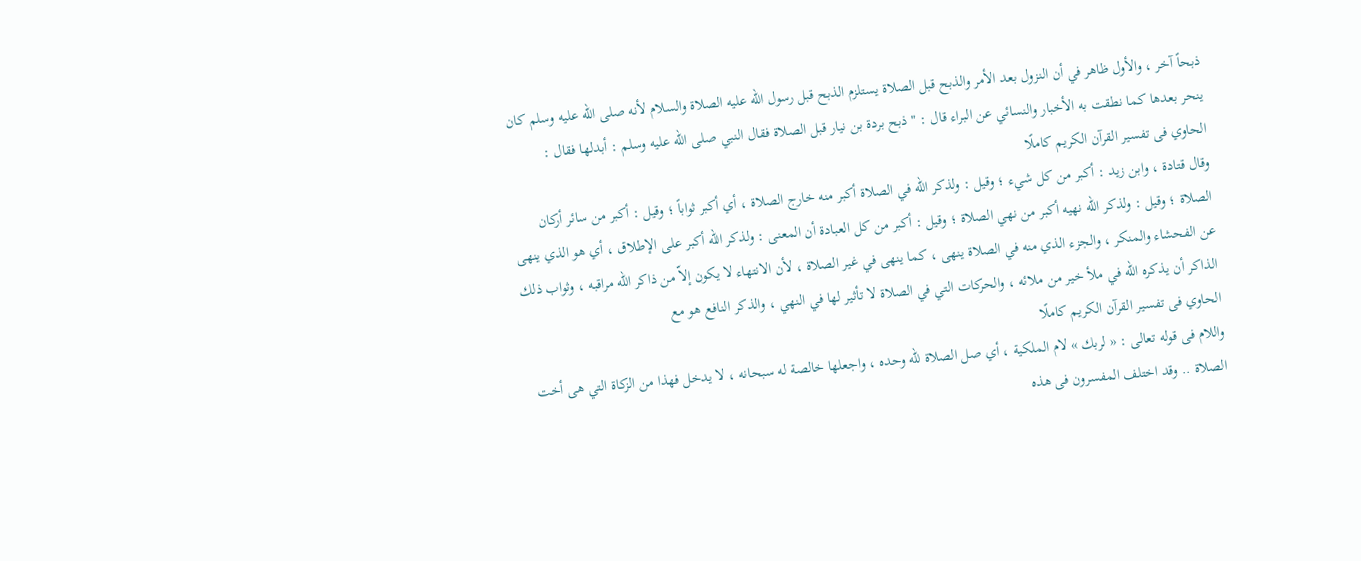ذبحاً آخر ، والأول ظاهر في أن النزول بعد الأمر والذبح قبل الصلاة يستلزم الذبح قبل رسول الله عليه الصلاة والسلام لأنه صلى الله عليه وسلم كان ينحر بعدها كما نطقت به الأخبار والنسائي عن البراء قال : " ذبح بردة بن نيار قبل الصلاة فقال النبي صلى الله عليه وسلم : أبدلها فقال :
الحاوي فى تفسير القرآن الكريم كاملًا
وقال قتادة ، وابن زيد : أكبر من كل شيء ؛ وقيل : ولذكر الله في الصلاة أكبر منه خارج الصلاة ، أي أكبر ثواباً ؛ وقيل : أكبر من سائر أركان الصلاة ؛ وقيل : ولذكر الله نهيه أكبر من نهي الصلاة ؛ وقيل : أكبر من كل العبادة أن المعنى : ولذكر الله أكبر على الإطلاق ، أي هو الذي ينهى عن الفحشاء والمنكر ، والجزء الذي منه في الصلاة ينهى ، كما ينهى في غير الصلاة ، لأن الانتهاء لا يكون إلاّ من ذاكر الله مراقبه ، وثواب ذلك الذاكر أن يذكره الله في ملأ خير من ملائه ، والحركات التي في الصلاة لا تأثير لها في النهي ، والذكر النافع هو مع
الحاوي فى تفسير القرآن الكريم كاملًا
واللام فى قوله تعالى : « لربك » لام الملكية ، أي صل الصلاة للّه وحده ، واجعلها خالصة له سبحانه ، لا يدخل فهذا من الزكاة التي هى أخت الصلاة .. وقد اختلف المفسرون فى هذه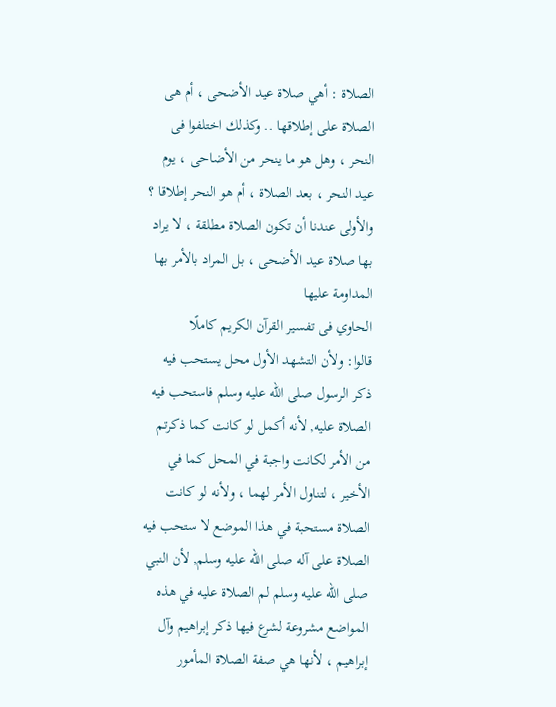الصلاة : أهي صلاة عيد الأضحى ، أم هى الصلاة على إطلاقها .. وكذلك اختلفوا فى النحر ، وهل هو ما ينحر من الأضاحى ، يوم عيد النحر ، بعد الصلاة ، أم هو النحر إطلاقا ؟ والأولى عندنا أن تكون الصلاة مطلقة ، لا يراد بها صلاة عيد الأضحى ، بل المراد بالأمر بها المداومة عليها
الحاوي فى تفسير القرآن الكريم كاملًا
قالوا: ولأن التشهد الأول محل يستحب فيه ذكر الرسول صلى الله عليه وسلم فاستحب فيه الصلاة عليه, لأنه أكمل لو كانت كما ذكرتم من الأمر لكانت واجبة في المحل كما في الأخير ، لتناول الأمر لهما ، ولأنه لو كانت الصلاة مستحبة في هذا الموضع لا ستحب فيه الصلاة على آله صلى الله عليه وسلم, لأن النبي صلى الله عليه وسلم لم الصلاة عليه في هذه المواضع مشروعة لشرع فيها ذكر إبراهيم وآل إبراهيم ، لأنها هي صفة الصلاة المأمور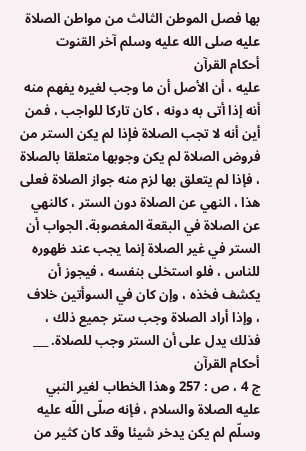بها فصل الموطن الثالث من مواطن الصلاة عليه صلى الله عليه وسلم آخر القنوت
أحكام القرآن
عليه ، أن الأصل أن ما وجب لغيره يفهم منه أنه إذا أتى به دونه ، كان تاركا للواجب ، فمن أين أنه لا تجب الصلاة فإذا لم يكن الستر من فروض الصلاة لم يكن وجوبها متعلقا بالصلاة ، فإذا لم يتعلق بها لزم منه جواز الصلاة فعلى هذا ، النهي عن الصلاة دون الستر ، كالنهي عن الصلاة في البقعة المغصوبة. الجواب أن الستر في غير الصلاة إنما يجب عند ظهوره للناس ، فلو استخلى بنفسه ، فيجوز أن يكشف فخذه ، وإن كان في السوأتين خلاف ، وإذا أراد الصلاة وجب ستر جميع ذلك ، فذلك يدل على أن الستر وجب للصلاة. ___
أحكام القرآن
ج 4 ، ص : 257 وهذا الخطاب لغير النبي عليه الصلاة والسلام ، فإنه صلّى اللّه عليه وسلّم لم يكن يدخر شيئا وقد كان كثير من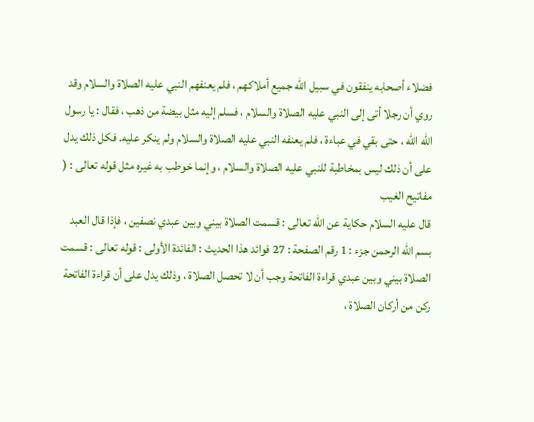فضلاء أصحابه ينفقون في سبيل اللّه جميع أملاكهم ، فلم يعنفهم النبي عليه الصلاة والسلام وقد روي أن رجلا أتى إلى النبي عليه الصلاة والسلام ، فسلم إليه مثل بيضة من ذهب ، فقال : يا رسول اللّه اللّه ، حتى بقي في عباءة ، فلم يعنفه النبي عليه الصلاة والسلام ولم ينكر عليه. فكل ذلك يدل على أن ذلك ليس بمخاطبة للنبي عليه الصلاة والسلام ، وإنما خوطب به غيره مثل قوله تعالى : (
مفاتيح الغيب
قال عليه السلام حكاية عن الله تعالى : قسمت الصلاة بيني وبين عبدي نصفين ، فإذا قال العبد بسم الله الرحمن جزء : 1 رقم الصفحة : 27 فوائد هذا الحديث : الفائدة الأولى : قوله تعالى : قسمت الصلاة بيني وبين عبدي قراءة الفاتحة وجب أن لا تحصل الصلاة ، وذلك يدل على أن قراءة الفاتحة ركن من أركان الصلاة ،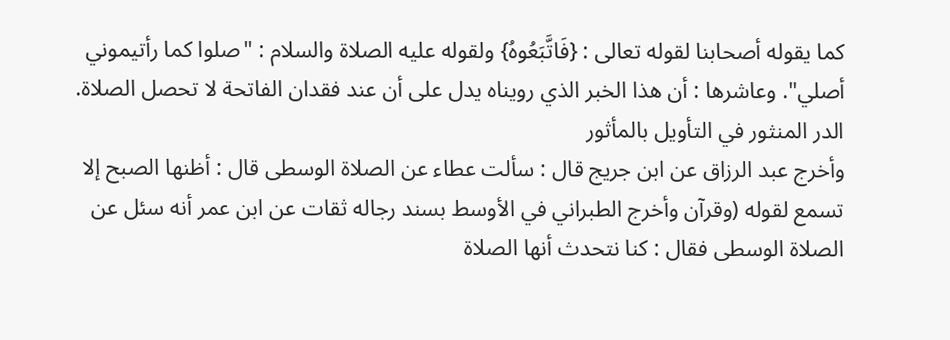كما يقوله أصحابنا لقوله تعالى : {فَاتَّبَعُوهُ} ولقوله عليه الصلاة والسلام : "صلوا كما رأتيموني أصلي". وعاشرها : أن هذا الخبر الذي رويناه يدل على أن عند فقدان الفاتحة لا تحصل الصلاة.
الدر المنثور في التأويل بالمأثور
وأخرج عبد الرزاق عن ابن جريج قال : سألت عطاء عن الصلاة الوسطى قال : أظنها الصبح إلا تسمع لقوله (وقرآن وأخرج الطبراني في الأوسط بسند رجاله ثقات عن ابن عمر أنه سئل عن الصلاة الوسطى فقال : كنا نتحدث أنها الصلاة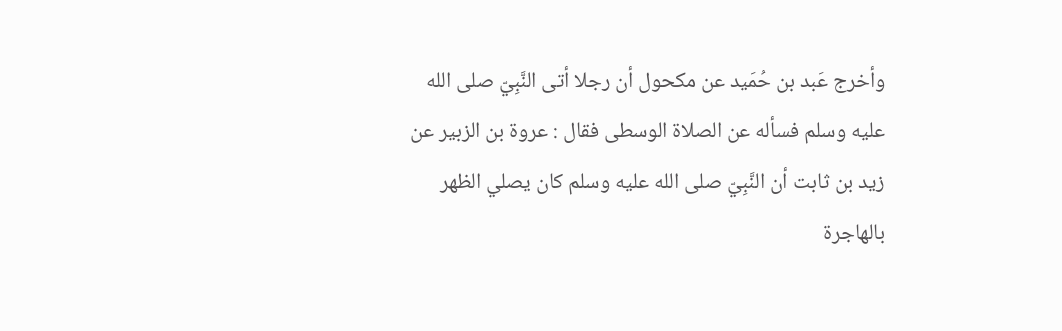وأخرج عَبد بن حُمَيد عن مكحول أن رجلا أتى النَّبِيّ صلى الله عليه وسلم فسأله عن الصلاة الوسطى فقال : عروة بن الزبير عن زيد بن ثابت أن النَّبِيّ صلى الله عليه وسلم كان يصلي الظهر بالهاجرة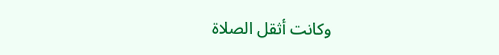وكانت أثقل الصلاة